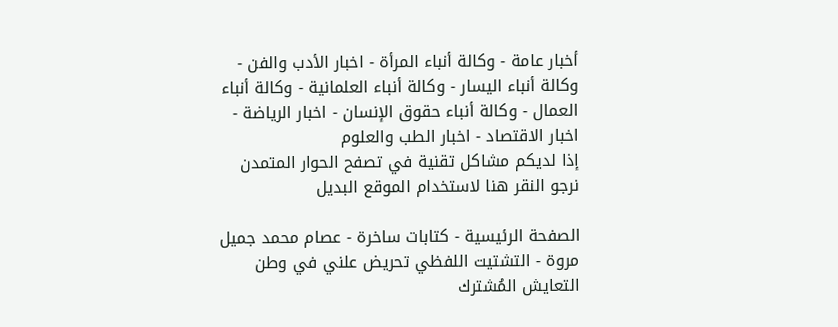أخبار عامة - وكالة أنباء المرأة - اخبار الأدب والفن - وكالة أنباء اليسار - وكالة أنباء العلمانية - وكالة أنباء العمال - وكالة أنباء حقوق الإنسان - اخبار الرياضة - اخبار الاقتصاد - اخبار الطب والعلوم
إذا لديكم مشاكل تقنية في تصفح الحوار المتمدن نرجو النقر هنا لاستخدام الموقع البديل

الصفحة الرئيسية - كتابات ساخرة - عصام محمد جميل مروة - التشتيت اللفظي تحريض علني في وطن التعايش المُشترك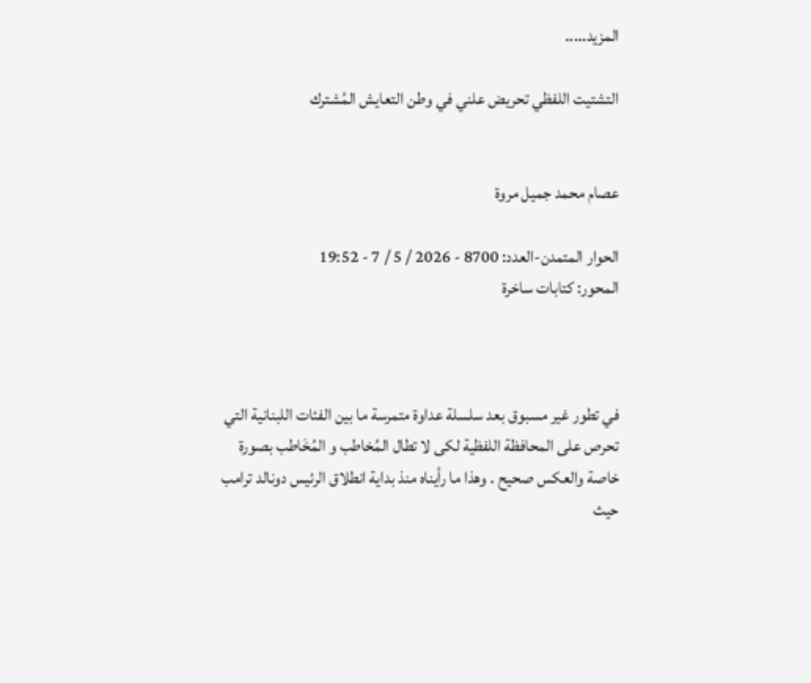المزيد.....

التشتيت اللفظي تحريض علني في وطن التعايش المُشترك


عصام محمد جميل مروة

الحوار المتمدن-العدد: 8700 - 2026 / 5 / 7 - 19:52
المحور: كتابات ساخرة



في تطور غير مسبوق بعد سلسلة عداوة متمرسة ما بين الفئات اللبنانية التي تحرص على المحافظة اللفظية لكى لا تطال المُخاطب و المُخَاطب بصورة خاصة والعكس صحيح . وهذا ما رأيناه منذ بداية انطلاق الرئيس دونالد ترامب حيث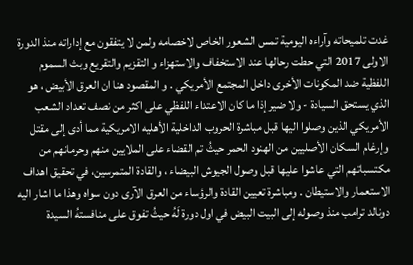غدت تلميحاته وآراءه اليومية تمس الشعور الخاص لاخصامه ولمن لا يتفقون مع إداراته منذ الدورة الاولى 2017 التي حطت رحالها عند الاستخفاف والاستهزاء و التقزيم والتقريع وبث السموم اللفظية ضد المكونات الأخرى داخل المجتمع الأمريكي . و المقصود هنا ان العرق الأبيض ، هو الذي يستحق السيادة - ولا ضير إذا ما كان الاعتداء اللفظي على اكثر من نصف تعداد الشعب الأمريكي الذين وصلوا اليها قبل مباشرة الحروب الداخلية الأهليه الامريكية مما أدى إلى مقتل وإرغام السكان الأصليين من الهنود الحمر حيثُ تم القضاء على الملايين منهم وحرمانهم من مكتسباتهم التي عاشوا عليها قبل وصول الجيوش البيضاء ، والقادة المتمرسين، في تحقيق اهداف الاستعمار والاستيطان . ومباشرة تعيين القادة والرؤساء من العرق الآرى دون سواه وهذا ما اشار اليه دونالد ترامب منذ وصوله إلى البيت البيض في اول دورة لَهُ حيثُ تفوق على منافستهُ السيدة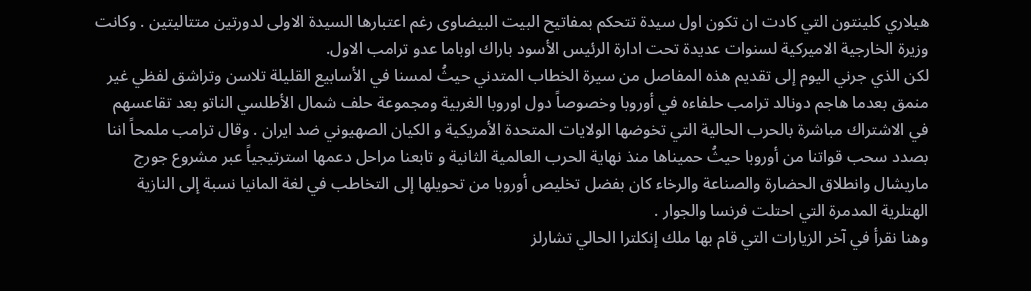هيلاري كلينتون التي كادت ان تكون اول سيدة تتحكم بمفاتيح البيت البيضاوى رغم اعتبارها السيدة الاولى لدورتين متتاليتين . وكانت وزيرة الخارجية الاميركية لسنوات عديدة تحت ادارة الرئيس الأسود باراك اوباما عدو ترامب الاول.
لكن الذي جرني اليوم إلى تقديم هذه المفاصل من سيرة الخطاب المتدني حيثُ لمسنا في الأسابيع القليلة تلاسن وتراشق لفظي غير منمق بعدما هاجم دونالد ترامب حلفاءه في أوروبا وخصوصاً دول اوروبا الغربية ومجموعة حلف شمال الأطلسي الناتو بعد تقاعسهم في الاشتراك مباشرة بالحرب الحالية التي تخوضها الولايات المتحدة الأمريكية و الكيان الصهيوني ضد ايران . وقال ترامب ملمحاً اننا بصدد سحب قواتنا من أوروبا حيثُ حميناها منذ نهاية الحرب العالمية الثانية و تابعنا مراحل دعمها استرتيجياً عبر مشروع جورج ماريشال وانطلاق الحضارة والصناعة والرخاء كان بفضل تخليص أوروبا من تحويلها إلى التخاطب في لغة المانيا نسبة إلى النازية الهتلرية المدمرة التي احتلت فرنسا والجوار .
وهنا نقرأ في آخر الزيارات التي قام بها ملك إنكلترا الحالي تشارلز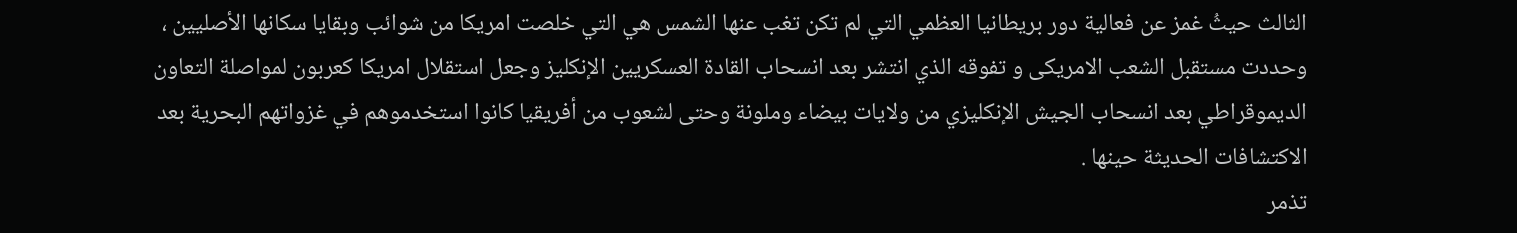الثالث حيثُ غمز عن فعالية دور بريطانيا العظمي التي لم تكن تغب عنها الشمس هي التي خلصت امريكا من شوائب وبقايا سكانها الأصليين ، وحددت مستقبل الشعب الامريكى و تفوقه الذي انتشر بعد انسحاب القادة العسكريين الإنكليز وجعل استقلال امريكا كعربون لمواصلة التعاون الديموقراطي بعد انسحاب الجيش الإنكليزي من ولايات بيضاء وملونة وحتى لشعوب من أفريقيا كانوا استخدموهم في غزواتهم البحرية بعد الاكتشافات الحديثة حينها .
تذمر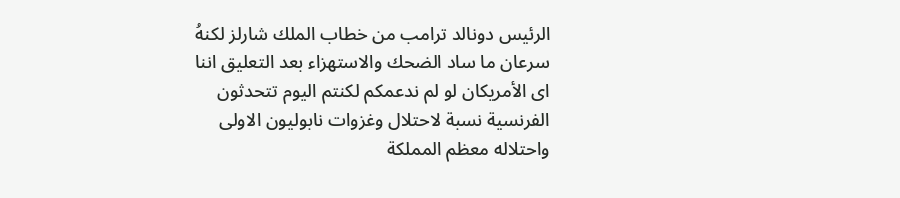الرئيس دونالد ترامب من خطاب الملك شارلز لكنهُ سرعان ما ساد الضحك والاستهزاء بعد التعليق اننا اى الأمريكان لو لم ندعمكم لكنتم اليوم تتحدثون الفرنسية نسبة لاحتلال وغزوات نابوليون الاولى واحتلاله معظم المملكة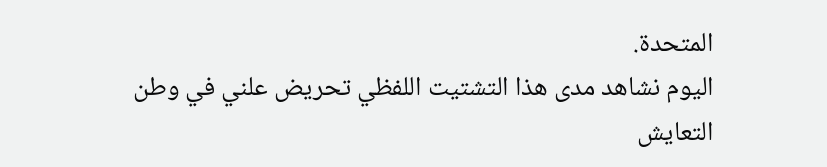المتحدة.
اليوم نشاهد مدى هذا التشتيت اللفظي تحريض علني في وطن التعايش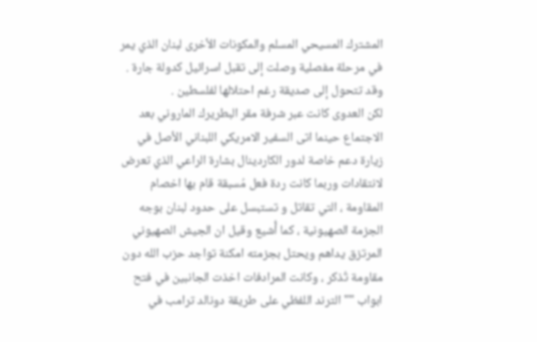المشترك المسيحي المسلم والمكونات الأخرى لبنان الذي يمر في مرحلة مفصلية وصلت إلى تقبل اسرائيل كدولة جارة . وقد تتحول إلى صديقة رغم احتلالها لفلسطين .
لكن العدوى كانت عبر شرفة مقر البطريرك الماروني بعد الاجتماع حينما اتى السفير الامريكي اللبناني الأصل في زيارة دعم خاصة لدور الكاردينال بشارة الراعي الذي تعرض لانتقادات وربما كانت ردة فعل مُسبقة قام بها اخصام المقاومة ، التي تقاتل و تستبسل على حدود لبنان بوجه الجزمة الصهيونية ، كما أُشيع وقيل ان الجيش الصهيوني المرتزق يداهم ويحتل بجزمته امكنة تواجد حزب الله دون مقاومة تُذكر ، وكانت المرادفات اخذت الجانبين في فتح ابواب "" الترند اللفظي على طريقة دونالد ترامب في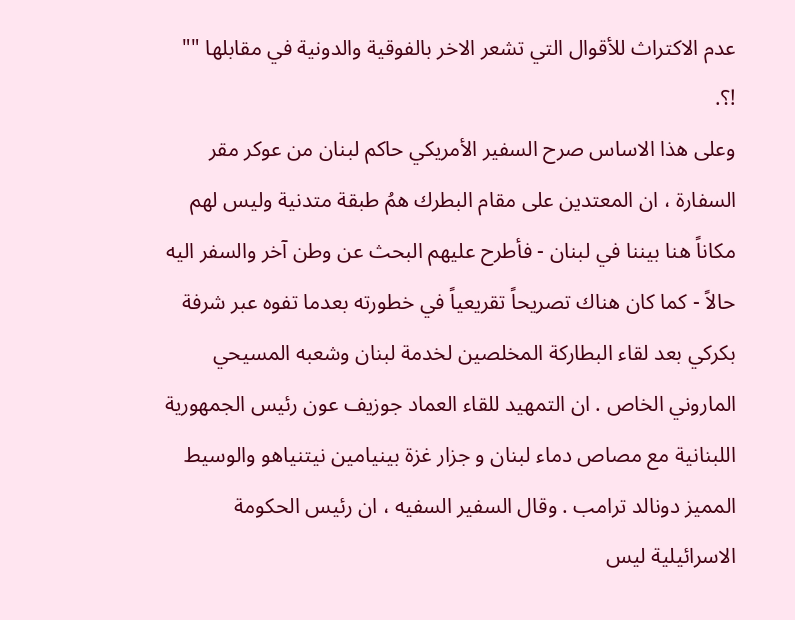عدم الاكتراث للأقوال التي تشعر الاخر بالفوقية والدونية في مقابلها "" !؟.
وعلى هذا الاساس صرح السفير الأمريكي حاكم لبنان من عوكر مقر السفارة ، ان المعتدين على مقام البطرك همُ طبقة متدنية وليس لهم مكاناً هنا بيننا في لبنان - فأطرح عليهم البحث عن وطن آخر والسفر اليه حالاً - كما كان هناك تصريحاً تقريعياً في خطورته بعدما تفوه عبر شرفة بكركي بعد لقاء البطاركة المخلصين لخدمة لبنان وشعبه المسيحي الماروني الخاص . ان التمهيد للقاء العماد جوزيف عون رئيس الجمهورية اللبنانية مع مصاص دماء لبنان و جزار غزة بينيامين نيتنياهو والوسيط المميز دونالد ترامب . وقال السفير السفيه ، ان رئيس الحكومة الاسرائيلية ليس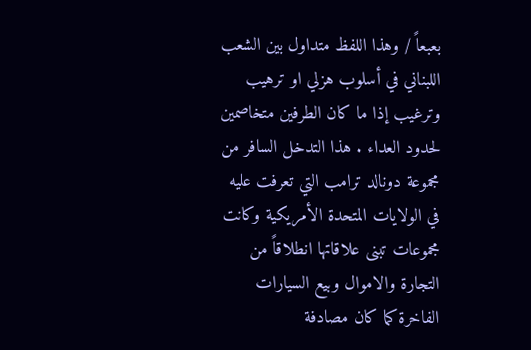بعبعاً / وهذا اللفظ متداول بين الشعب اللبناني في أسلوب هزلي او ترهيب وترغيب إذا ما كان الطرفين متخاصمين لحدود العداء . هذا التدخل السافر من مجموعة دونالد ترامب التي تعرفت عليه في الولايات المتحدة الأمريكية وكانت مجموعات تبنى علاقاتها انطلاقاً من التجارة والاموال وبيع السيارات الفاخرة كما كان مصادفة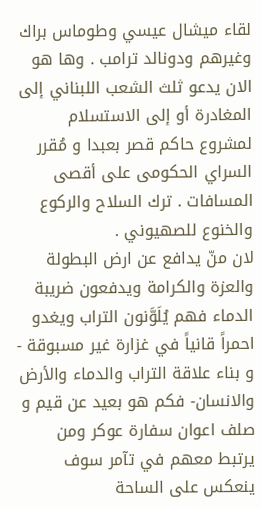لقاء ميشال عيسي وطوماس براك وغيرهم ودونالد ترامب . وها هو الان يدعو ثلث الشعب اللبناني إلى المغادرة أو إلى الاستسلام لمشروع حاكم قصر بعبدا و مُقرر السراي الحكومى على أقصى المسافات . ترك السلاح والركوع والخنوع للصهيوني .
لان منّ يدافع عن ارض البطولة والعزة والكرامة ويدفعون ضريبة الدماء فهم يُلَوَّنون التراب ويغدو احمراً قانياً في غزارة غير مسبوقة - و بناء علاقة التراب والدماء والأرض والانسان- فكم هو بعيد عن قيم و صلف اعوان سفارة عوكر ومن يرتبط معهم في تآمر سوف ينعكس على الساحة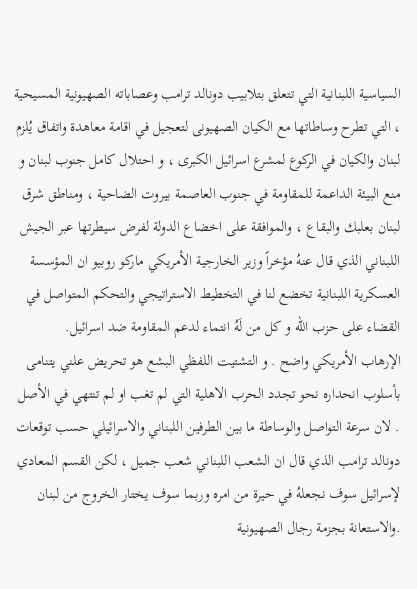السياسية اللبنانية التي تتعلق بتلابيب دونالد ترامب وعصاباته الصهيونية المسيحية ، التي تطرح وساطاتها مع الكيان الصهيونى لتعجيل في اقامة معاهدة واتفاق يُلزم لبنان والكيان في الركوع لمشرع اسرائيل الكبرى ، و احتلال كامل جنوب لبنان و منع البيئة الداعمة للمقاومة في جنوب العاصمة بيروت الضاحية ، ومناطق شرق لبنان بعلبك والبقاع ، والموافقة على اخضاع الدولة لفرض سيطرتها عبر الجيش اللبناني الذي قال عنهُ مؤخراً وزير الخارجية الأمريكي ماركو روبيو ان المؤسسة العسكرية اللبنانية تخضع لنا في التخطيط الاستراتيجي والتحكم المتواصل في القضاء على حزب الله و كل من لَهُ انتماء لدعم المقاومة ضد اسرائيل.
الإرهاب الأمريكي واضح . و التشتيت اللفظي البشع هو تحريض علني يتنامى بأسلوب انحداره نحو تجدد الحرب الاهلية التي لم تغب او لم تنتهي في الأصل . لان سرعة التواصل والوساطة ما بين الطرفين اللبناني والاسرائيلي حسب توقعات دونالد ترامب الذي قال ان الشعب اللبناني شعب جميل ، لكن القسم المعادي لإسرائيل سوف نجعلهُ في حيرة من امره وربما سوف يختار الخروج من لبنان .والاستعانة بجزمة رجال الصهيونية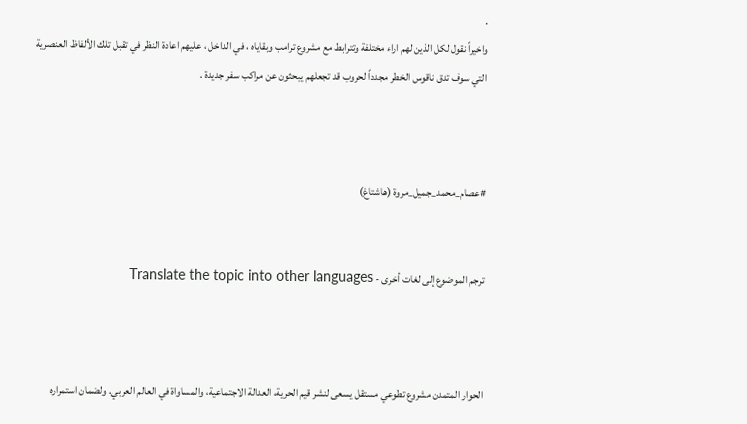.
واخيراً نقول لكل الذين لهم اراء مختلفة وتترابط مع مشروع ترامب وبقاياه ، في الداخل ، عليهم اعادة النظر في تقبل تلك الألفاظ العنصرية التي سوف تدق ناقوس الخطر مجدداً لحروب قد تجعلهم يبحثون عن مراكب سفر جديدة .



#عصام_محمد_جميل_مروة (هاشتاغ)


ترجم الموضوع إلى لغات أخرى - Translate the topic into other languages



الحوار المتمدن مشروع تطوعي مستقل يسعى لنشر قيم الحرية، العدالة الاجتماعية، والمساواة في العالم العربي. ولضمان استمراره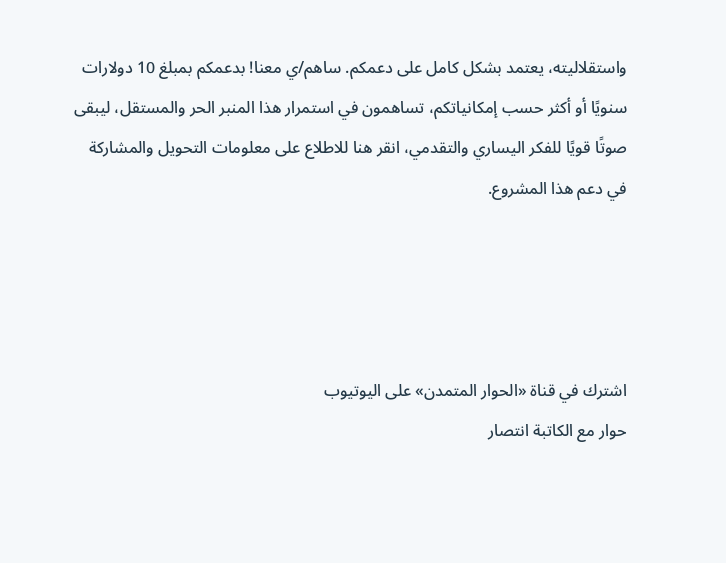واستقلاليته، يعتمد بشكل كامل على دعمكم. ساهم/ي معنا! بدعمكم بمبلغ 10 دولارات سنويًا أو أكثر حسب إمكانياتكم، تساهمون في استمرار هذا المنبر الحر والمستقل، ليبقى صوتًا قويًا للفكر اليساري والتقدمي، انقر هنا للاطلاع على معلومات التحويل والمشاركة في دعم هذا المشروع.




اشترك في قناة «الحوار المتمدن» على اليوتيوب
حوار مع الكاتبة انتصار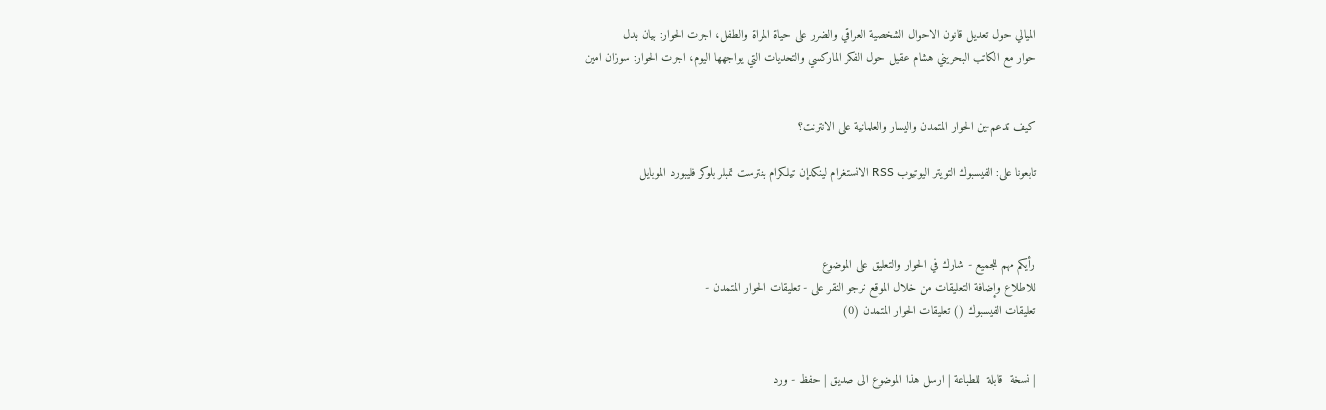الميالي حول تعديل قانون الاحوال الشخصية العراقي والضرر على حياة المراة والطفل، اجرت الحوار: بيان بدل
حوار مع الكاتب البحريني هشام عقيل حول الفكر الماركسي والتحديات التي يواجهها اليوم، اجرت الحوار: سوزان امين


كيف تدعم-ين الحوار المتمدن واليسار والعلمانية على الانترنت؟

تابعونا على: الفيسبوك التويتر اليوتيوب RSS الانستغرام لينكدإن تيلكرام بنترست تمبلر بلوكر فليبورد الموبايل



رأيكم مهم للجميع - شارك في الحوار والتعليق على الموضوع
للاطلاع وإضافة التعليقات من خلال الموقع نرجو النقر على - تعليقات الحوار المتمدن -
تعليقات الفيسبوك () تعليقات الحوار المتمدن (0)


| نسخة  قابلة  للطباعة | ارسل هذا الموضوع الى صديق | حفظ - ورد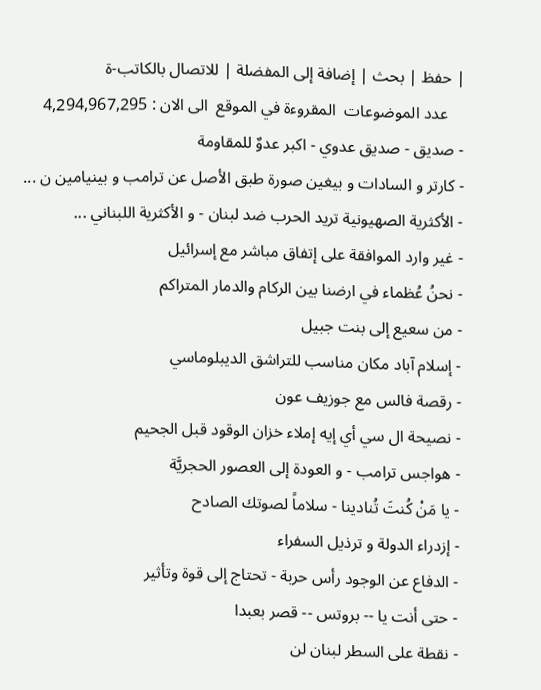| حفظ | بحث | إضافة إلى المفضلة | للاتصال بالكاتب-ة
    عدد الموضوعات  المقروءة في الموقع  الى الان : 4,294,967,295
- صديق - صديق عدوي - اكبر عدوٌ للمقاومة
- كارتر و السادات و بيغين صورة طبق الأصل عن ترامب و بينيامين ن ...
- الأكثرية الصهيونية تريد الحرب ضد لبنان - و الأكثرية اللبناني ...
- غير وارد الموافقة على إتفاق مباشر مع إسرائيل
- نحنُ عُظماء في ارضنا بين الركام والدمار المتراكم
- من سعيع إلى بنت جبيل
- إسلام آباد مكان مناسب للتراشق الديبلوماسي
- رقصة فالس مع جوزيف عون
- نصيحة ال سي أي إيه إملاء خزان الوقود قبل الجحيم
- هواجس ترامب - و العودة إلى العصور الحجريَّة
- يا مَنْ كُنتَ تُنادينا - سلاماً لصوتك الصادح
- إزدراء الدولة و ترذيل السفراء
- الدفاع عن الوجود رأس حربة - تحتاج إلى قوة وتأثير
- حتى أنت يا -- بروتس -- قصر بعبدا
- نقطة على السطر لبنان لن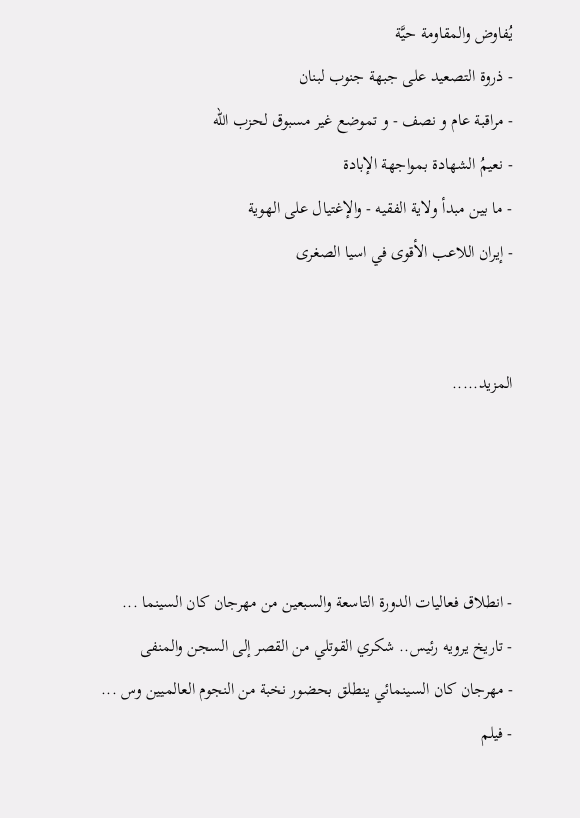يُفاوض والمقاومة حيَّة
- ذروة التصعيد على جبهة جنوب لبنان
- مراقبة عام و نصف - و تموضع غير مسبوق لحزب الله
- نعيمُ الشهادة بمواجهة الإبادة
- ما بين مبدأ ولاية الفقيه - والإغتيال على الهوية
- إيران اللاعب الأقوى في اسيا الصغرى


المزيد.....




- انطلاق فعاليات الدورة التاسعة والسبعين من مهرجان كان السينما ...
- تاريخ يرويه رئيس.. شكري القوتلي من القصر إلى السجن والمنفى
- مهرجان كان السينمائي ينطلق بحضور نخبة من النجوم العالميين وس ...
- فيلم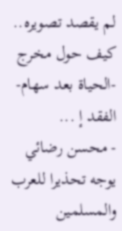لم يقصد تصويره.. كيف حول مخرج -الحياة بعد سهام- الفقد إ ...
- محسن رضائي يوجه تحذيرا للعرب والمسلمين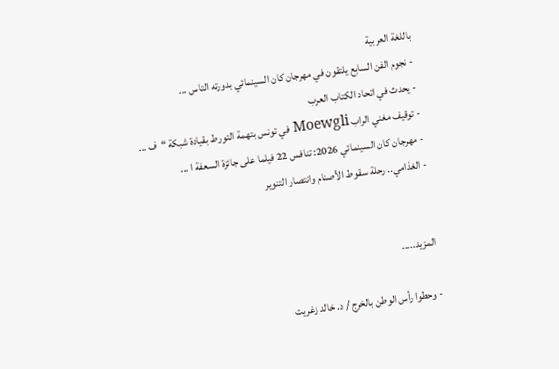باللغة العربية
- نجوم الفن السابع يلتقون في مهرجان كان السينمائي بدورته التاس ...
- يحدث في اتحاد الكتاب العرب
- توقيف مغني الراب Moewgli في تونس بتهمة التورط بقيادة شبكة “ف ...
- مهرجان كان السينمائي 2026: تنافس 22 فيلما على جائزة السعفة ا ...
- الغذامي.. رحلة سقوط الأصنام وانتصار التنوير


المزيد.....

- وحطوا رأس الوطن بالخرج / د. خالد زغريت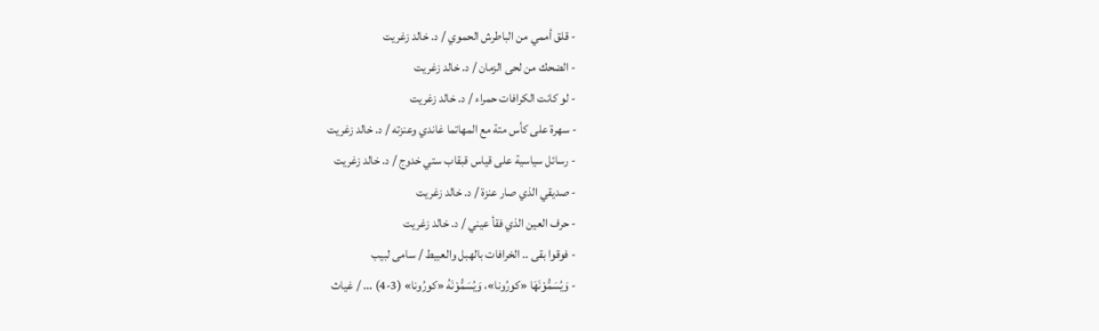- قلق أممي من الباطرش الحموي / د. خالد زغريت
- الضحك من لحى الزمان / د. خالد زغريت
- لو كانت الكرافات حمراء / د. خالد زغريت
- سهرة على كأس متة مع المهاتما غاندي وعنزته / د. خالد زغريت
- رسائل سياسية على قياس قبقاب ستي خدوج / د. خالد زغريت
- صديقي الذي صار عنزة / د. خالد زغريت
- حرف العين الذي فقأ عيني / د. خالد زغريت
- فوقوا بقى .. الخرافات بالهبل والعبيط / سامى لبيب
- وَيُسَمُّوْنَهَا «كورُونا»، وَيُسَمُّوْنَهُ «كورُونا» (3-4) ... / غياث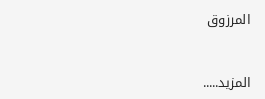المرزوق


المزيد.....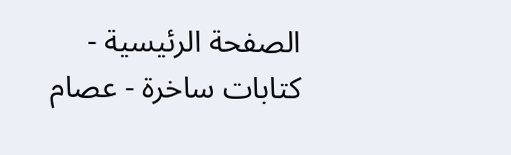الصفحة الرئيسية - كتابات ساخرة - عصام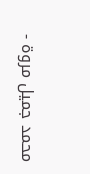محمد جميل مروة -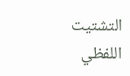التشتيت اللفظي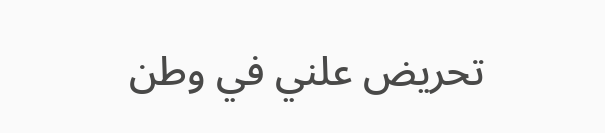تحريض علني في وطن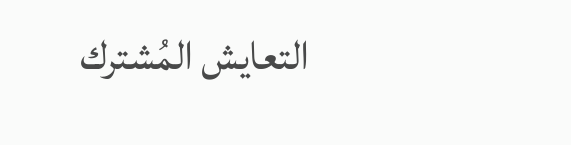التعايش المُشترك